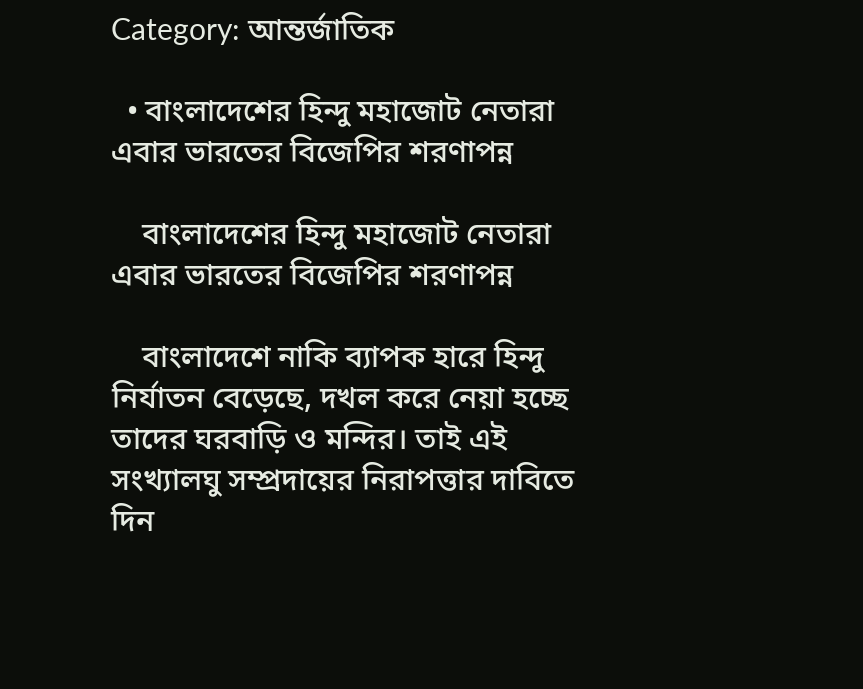Category: আন্তর্জাতিক

  • বাংলাদেশের হিন্দু মহাজোট নেতারা এবার ভারতের বিজেপির শরণাপন্ন

    বাংলাদেশের হিন্দু মহাজোট নেতারা এবার ভারতের বিজেপির শরণাপন্ন

    বাংলাদেশে নাকি ব্যাপক হারে হিন্দু নির্যাতন বেড়েছে, দখল করে নেয়া হচ্ছে তাদের ঘরবাড়ি ও মন্দির। তাই এই সংখ্যালঘু সম্প্রদায়ের নিরাপত্তার দাবিতে দিন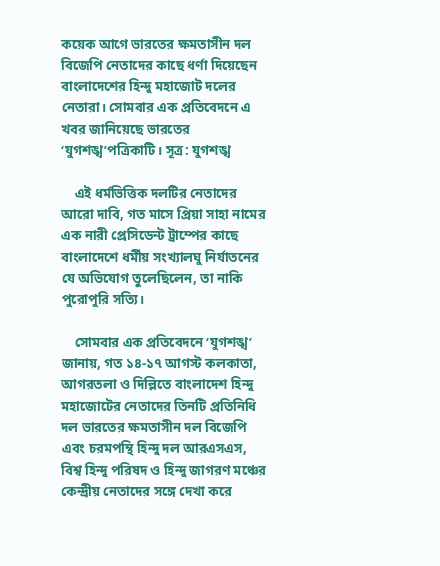কয়েক আগে ভারতের ক্ষমতাসীন দল বিজেপি নেতাদের কাছে ধর্ণা দিয়েছেন বাংলাদেশের হিন্দু মহাজোট দলের নেতারা। সোমবার এক প্রতিবেদনে এ খবর জানিয়েছে ভারতের ‘যুগশঙ্খ’পত্রিকাটি। সূত্র: যুগশঙ্খ

    এই ধর্মভিত্তিক দলটির নেতাদের আরো দাবি, গত মাসে প্রিয়া সাহা নামের এক নারী প্রেসিডেন্ট ট্রাম্পের কাছে বাংলাদেশে ধর্মীয় সংখ্যালঘু নির্যাতনের যে অভিযোগ তুলেছিলেন, তা নাকি পুরোপুরি সত্যি।

    সোমবার এক প্রতিবেদনে ‘যুগশঙ্খ’ জানায়, গত ১৪-১৭ আগস্ট কলকাতা, আগরতলা ও দিল্লিতে বাংলাদেশ হিন্দু মহাজোটের নেতাদের তিনটি প্রতিনিধি দল ভারতের ক্ষমতাসীন দল বিজেপি এবং চরমপন্থি হিন্দু দল আরএসএস, বিশ্ব হিন্দু পরিষদ ও হিন্দু জাগরণ মঞ্চের কেন্দ্রীয় নেতাদের সঙ্গে দেখা করে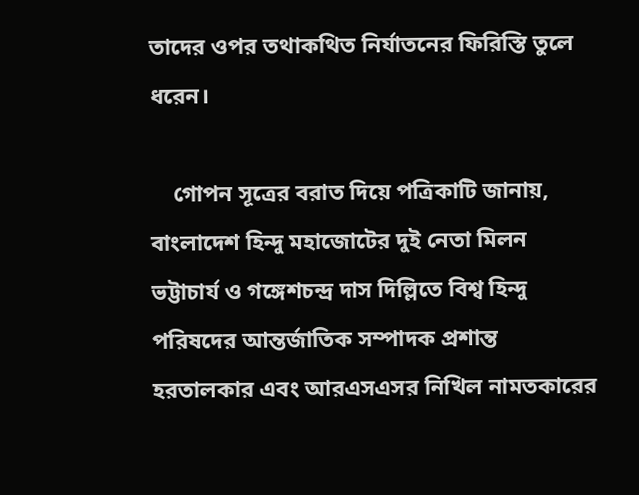তাদের ওপর তথাকথিত নির্যাতনের ফিরিস্তি তুলে ধরেন।

    গোপন সূত্রের বরাত দিয়ে পত্রিকাটি জানায়, বাংলাদেশ হিন্দু মহাজোটের দুই নেতা মিলন ভট্টাচার্য ও গঙ্গেশচন্দ্র দাস দিল্লিতে বিশ্ব হিন্দু পরিষদের আন্তর্জাতিক সম্পাদক প্রশান্ত হরতালকার এবং আরএসএসর নিখিল নামতকারের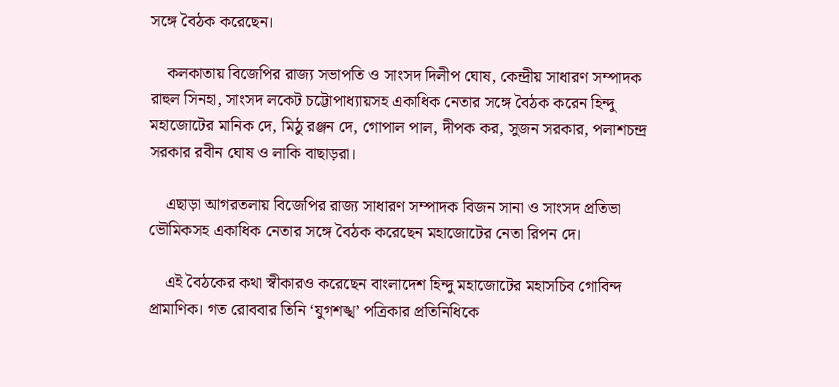সঙ্গে বৈঠক করেছেন।

    কলকাতায় বিজেপির রাজ্য সভাপতি ও সাংসদ দিলীপ ঘোষ, কেন্দ্রীয় সাধারণ সম্পাদক রাহুল সিনহা, সাংসদ লকেট চট্টোপাধ্যায়সহ একাধিক নেতার সঙ্গে বৈঠক করেন হিন্দু মহাজোটের মানিক দে, মিঠু রঞ্জন দে, গোপাল পাল, দীপক কর, সুজন সরকার, পলাশচন্দ্র সরকার রবীন ঘোষ ও লাকি বাছাড়রা।

    এছাড়া আগরতলায় বিজেপির রাজ্য সাধারণ সম্পাদক বিজন সানা ও সাংসদ প্রতিভা ভৌমিকসহ একাধিক নেতার সঙ্গে বৈঠক করেছেন মহাজোটের নেতা রিপন দে।

    এই বৈঠকের কথা স্বীকারও করেছেন বাংলাদেশ হিন্দু মহাজোটের মহাসচিব গোবিন্দ প্রামাণিক। গত রোববার তিনি ‘যুগশঙ্খ’ পত্রিকার প্রতিনিধিকে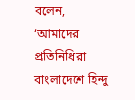বলেন, ‘আমাদের প্রতিনিধিরা বাংলাদেশে হিন্দু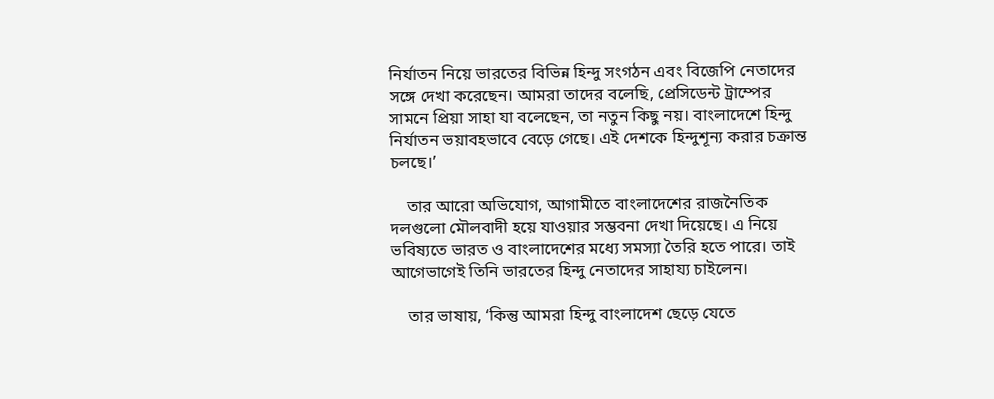নির্যাতন নিয়ে ভারতের বিভিন্ন হিন্দু সংগঠন এবং বিজেপি নেতাদের সঙ্গে দেখা করেছেন। আমরা তাদের বলেছি, প্রেসিডেন্ট ট্রাম্পের সামনে প্রিয়া সাহা যা বলেছেন, তা নতুন কিছু নয়। বাংলাদেশে হিন্দু নির্যাতন ভয়াবহভাবে বেড়ে গেছে। এই দেশকে হিন্দুশূন্য করার চক্রান্ত চলছে।’

    তার আরো অভিযোগ, আগামীতে বাংলাদেশের রাজনৈতিক দলগুলো মৌলবাদী হয়ে যাওয়ার সম্ভবনা দেখা দিয়েছে। এ নিয়ে ভবিষ্যতে ভারত ও বাংলাদেশের মধ্যে সমস্যা তৈরি হতে পারে। তাই আগেভাগেই তিনি ভারতের হিন্দু নেতাদের সাহায্য চাইলেন।

    তার ভাষায়, ‘কিন্তু আমরা হিন্দু বাংলাদেশ ছেড়ে যেতে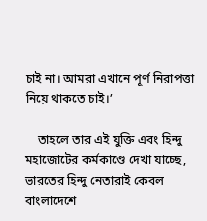চাই না। আমরা এখানে পূর্ণ নিরাপত্তা নিয়ে থাকতে চাই।’

    তাহলে তার এই যুক্তি এবং হিন্দু মহাজোটের কর্মকাণ্ডে দেখা যাচ্ছে, ভারতের হিন্দু নেতারাই কেবল বাংলাদেশে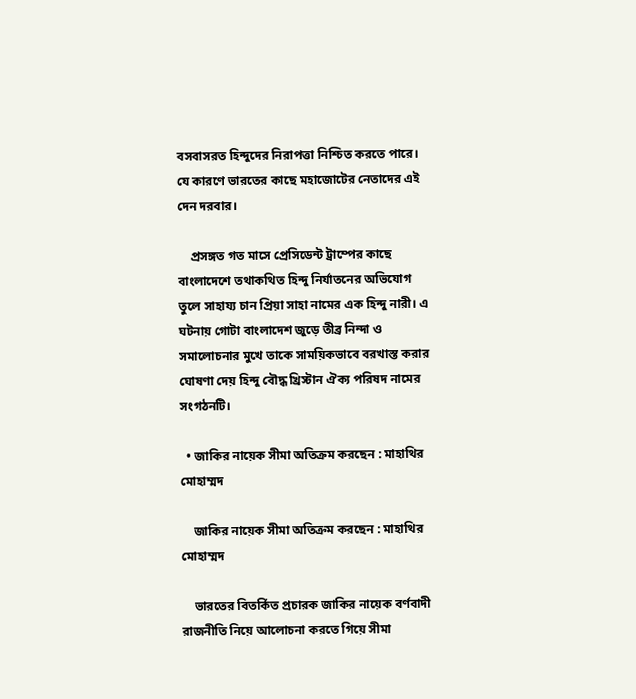বসবাসরত হিন্দুদের নিরাপত্তা নিশ্চিত করতে পারে। যে কারণে ভারতের কাছে মহাজোটের নেতাদের এই দেন দরবার।

    প্রসঙ্গত গত মাসে প্রেসিডেন্ট ট্রাম্পের কাছে বাংলাদেশে তথাকথিত হিন্দু নির্যাতনের অভিযোগ তুলে সাহায্য চান প্রিয়া সাহা নামের এক হিন্দু নারী। এ ঘটনায় গোটা বাংলাদেশ জুড়ে তীব্র নিন্দা ও সমালোচনার মুখে তাকে সাময়িকভাবে বরখাস্ত করার ঘোষণা দেয় হিন্দু বৌদ্ধ খ্রিস্টান ঐক্য পরিষদ নামের সংগঠনটি।

  • জাকির নায়েক সীমা অতিক্রম করছেন : মাহাথির মোহাম্মদ

    জাকির নায়েক সীমা অতিক্রম করছেন : মাহাথির মোহাম্মদ

    ভারতের বিতর্কিত প্রচারক জাকির নায়েক বর্ণবাদী রাজনীতি নিয়ে আলোচনা করতে গিয়ে সীমা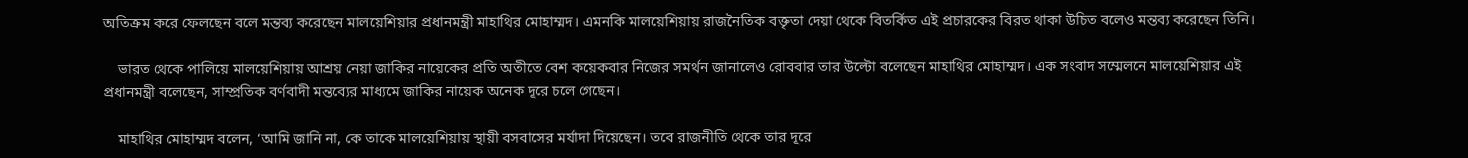অতিক্রম করে ফেলছেন বলে মন্তব্য করেছেন মালয়েশিয়ার প্রধানমন্ত্রী মাহাথির মোহাম্মদ। এমনকি মালয়েশিয়ায় রাজনৈতিক বক্তৃতা দেয়া থেকে বিতর্কিত এই প্রচারকের বিরত থাকা উচিত বলেও মন্তব্য করেছেন তিনি।

    ভারত থেকে পালিয়ে মালয়েশিয়ায় আশ্রয় নেয়া জাকির নায়েকের প্রতি অতীতে বেশ কয়েকবার নিজের সমর্থন জানালেও রোববার তার উল্টো বলেছেন মাহাথির মোহাম্মদ। এক সংবাদ সম্মেলনে মালয়েশিয়ার এই প্রধানমন্ত্রী বলেছেন, সাম্প্রতিক বর্ণবাদী মন্তব্যের মাধ্যমে জাকির নায়েক অনেক দূরে চলে গেছেন।

    মাহাথির মোহাম্মদ বলেন, ‘আমি জানি না, কে তাকে মালয়েশিয়ায় স্থায়ী বসবাসের মর্যাদা দিয়েছেন। তবে রাজনীতি থেকে তার দূরে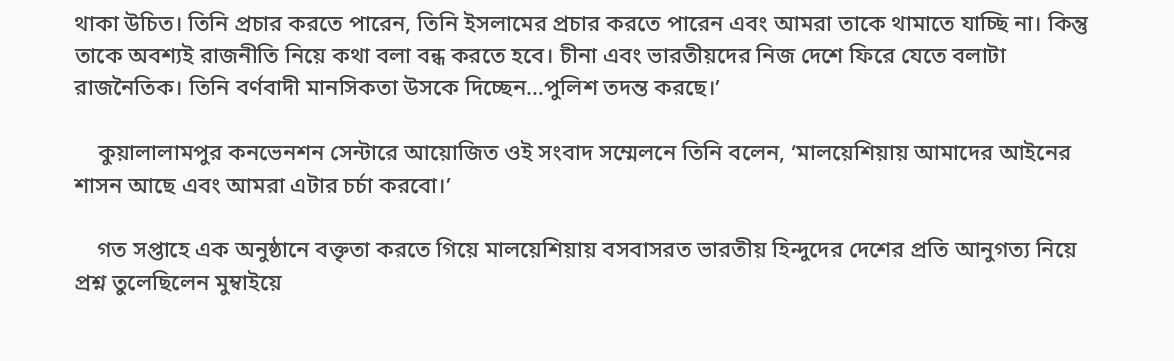থাকা উচিত। তিনি প্রচার করতে পারেন, তিনি ইসলামের প্রচার করতে পারেন এবং আমরা তাকে থামাতে যাচ্ছি না। কিন্তু তাকে অবশ্যই রাজনীতি নিয়ে কথা বলা বন্ধ করতে হবে। চীনা এবং ভারতীয়দের নিজ দেশে ফিরে যেতে বলাটা রাজনৈতিক। তিনি বর্ণবাদী মানসিকতা উসকে দিচ্ছেন…পুলিশ তদন্ত করছে।’

    কুয়ালালামপুর কনভেনশন সেন্টারে আয়োজিত ওই সংবাদ সম্মেলনে তিনি বলেন, ‘মালয়েশিয়ায় আমাদের আইনের শাসন আছে এবং আমরা এটার চর্চা করবো।’

    গত সপ্তাহে এক অনুষ্ঠানে বক্তৃতা করতে গিয়ে মালয়েশিয়ায় বসবাসরত ভারতীয় হিন্দুদের দেশের প্রতি আনুগত্য নিয়ে প্রশ্ন তুলেছিলেন মুম্বাইয়ে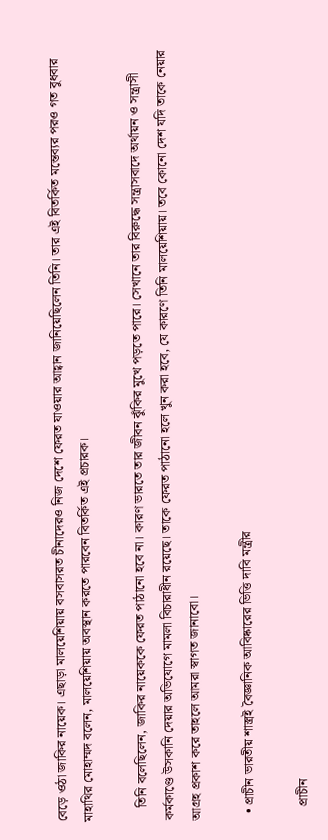বেড়ে ওঠা জাকির নায়েক। এছাড়া মালয়েশিয়ায় বসবাসরত চীনাদেরও নিজ দেশে ফেরত যাওয়ার আহ্বান জানিয়েছিলেন তিনি। তার এই বিতর্কিত মন্তেব্যর পরও গত বুধবার মাহাথির মোহাম্মদ বলেন, মালয়েশিয়ায় অবস্থান করতে পারবেন বিতর্কিত এই প্রচারক।

    তিনি বলেছিলেন, জাকির নায়েককে ফেরত পাঠানো হবে না। কারণ ভারতে তার জীবন ঝুঁকির মুখে পড়তে পারে। সেখানে তার বিরুদ্ধে সন্ত্রাসবাদে অর্থায়ন ও সন্ত্রাসী কর্মকাণ্ডে উসকানি দেয়ার অভিযোগে মামলা বিচারাধীন রয়েছে। তাকে ফেরত পাঠানো হলে খুন করা হবে, যে কারণে তিনি মালয়েশিয়ায়। তবে কোনো দেশ যদি তাকে নেয়ার আগ্রহ প্রকাশ করে তাহলে আমরা স্বাগত জানাবো।

  • প্রাচীন ভারতীয় শাস্ত্রই বৈজ্ঞানিক আবিষ্কারের ভিত্তি দাবি মন্ত্রীর

    প্রাচীন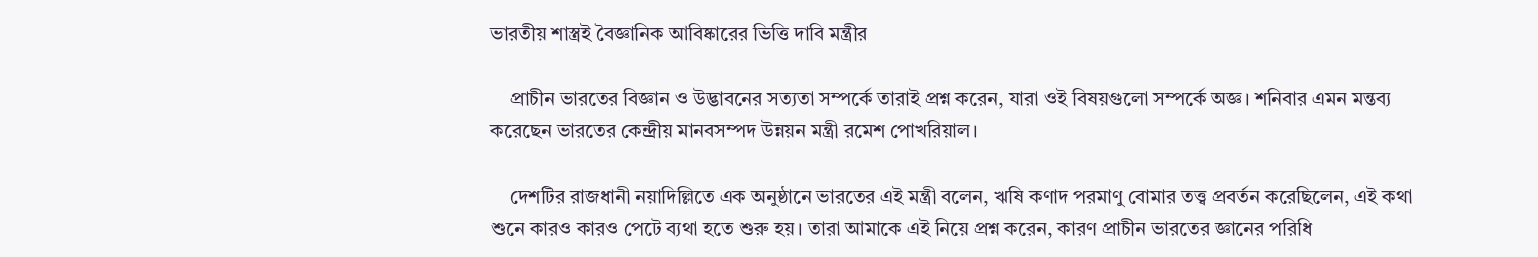ভারতীয় শাস্ত্রই বৈজ্ঞানিক আবিষ্কারের ভিত্তি দাবি মন্ত্রীর

    প্রাচীন ভারতের বিজ্ঞান ও উদ্ভাবনের সত্যতা সম্পর্কে তারাই প্রশ্ন করেন, যারা ওই বিষয়গুলো সম্পর্কে অজ্ঞ। শনিবার এমন মন্তব্য করেছেন ভারতের কেন্দ্রীয় মানবসম্পদ উন্নয়ন মন্ত্রী রমেশ পোখরিয়াল।

    দেশটির রাজধানী নয়াদিল্লিতে এক অনুষ্ঠানে ভারতের এই মন্ত্রী বলেন, ঋষি কণাদ পরমাণু বোমার তত্ত্ব প্রবর্তন করেছিলেন, এই কথা শুনে কারও কারও পেটে ব্যথা হতে শুরু হয়। তারা আমাকে এই নিয়ে প্রশ্ন করেন, কারণ প্রাচীন ভারতের জ্ঞানের পরিধি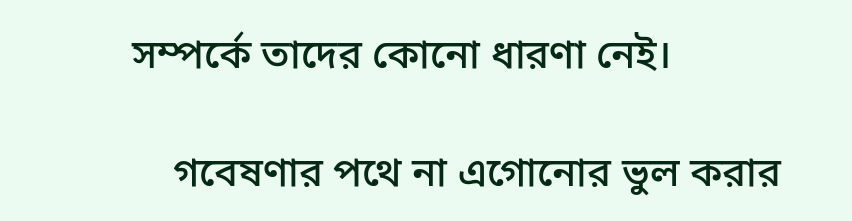সম্পর্কে তাদের কোনো ধারণা নেই।

    গবেষণার পথে না এগোনোর ভুল করার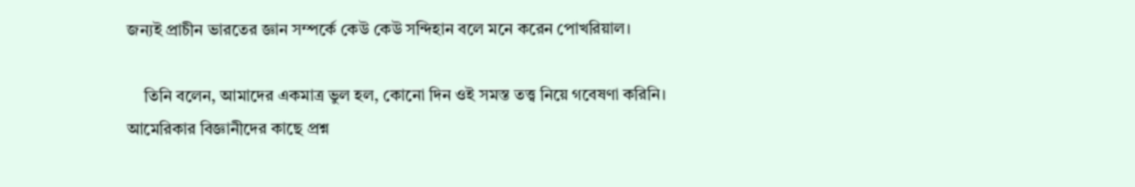জন্যই প্রাচীন ভারতের জ্ঞান সম্পর্কে কেউ কেউ সন্দিহান বলে মনে করেন পোখরিয়াল।

    তিনি বলেন, আমাদের একমাত্র ভুল হল, কোনো দিন ওই সমস্ত তত্ত্ব নিয়ে গবেষণা করিনি। আমেরিকার বিজ্ঞানীদের কাছে প্রশ্ন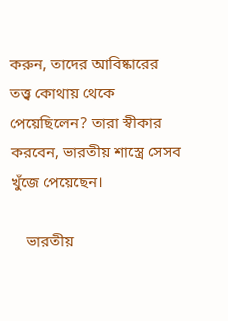করুন, তাদের আবিষ্কারের তত্ত্ব কোথায় থেকে পেয়েছিলেন? তারা স্বীকার করবেন, ভারতীয় শাস্ত্রে সেসব খুঁজে পেয়েছেন।

    ভারতীয়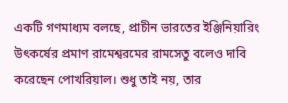একটি গণমাধ্যম বলছে, প্রাচীন ভারতের ইঞ্জিনিয়ারিং উৎকর্ষের প্রমাণ রামেশ্বরমের রামসেতু বলেও দাবি করেছেন পোখরিয়াল। শুধু তাই নয়, তার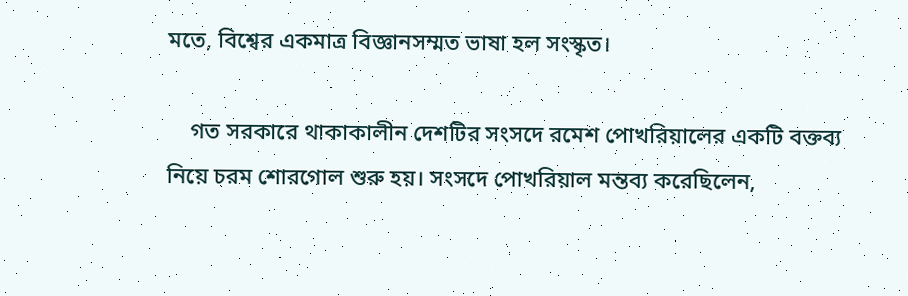মতে, বিশ্বের একমাত্র বিজ্ঞানসম্মত ভাষা হল সংস্কৃত।

    গত সরকারে থাকাকালীন দেশটির সংসদে রমেশ পোখরিয়ালের একটি বক্তব্য নিয়ে চরম শোরগোল শুরু হয়। সংসদে পোখরিয়াল মন্তব্য করেছিলেন,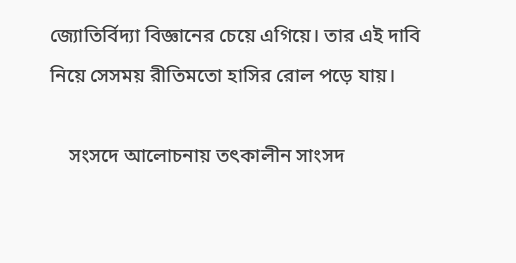জ্যোতির্বিদ্যা বিজ্ঞানের চেয়ে এগিয়ে। তার এই দাবি নিয়ে সেসময় রীতিমতো হাসির রোল পড়ে যায়।

    সংসদে আলোচনায় তৎকালীন সাংসদ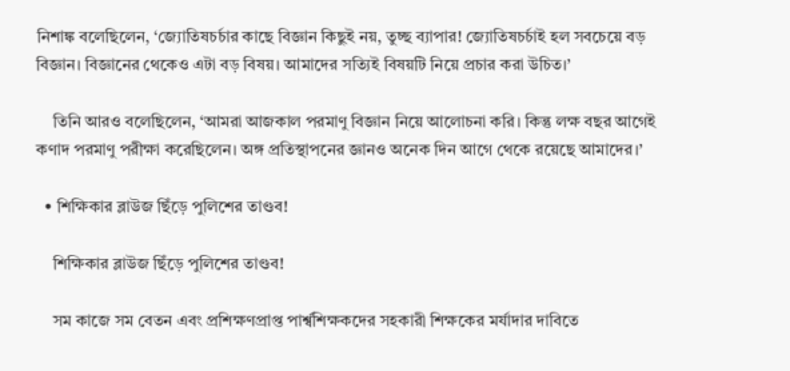নিশাঙ্ক বলেছিলেন, ‘জ্যোতিষচর্চার কাছে বিজ্ঞান কিছুই নয়, তুচ্ছ ব্যাপার! জ্যোতিষচর্চাই হল সবচেয়ে বড় বিজ্ঞান। বিজ্ঞানের থেকেও এটা বড় বিষয়। আমাদের সত্যিই বিষয়টি নিয়ে প্রচার করা উচিত।’

    তিনি আরও বলেছিলেন, ‘আমরা আজকাল পরমাণু বিজ্ঞান নিয়ে আলোচনা করি। কিন্তু লক্ষ বছর আগেই কণাদ পরমাণু পরীক্ষা করেছিলেন। অঙ্গ প্রতিস্থাপনের জ্ঞানও অনেক দিন আগে থেকে রয়েছে আমাদের।’

  • শিক্ষিকার ব্লাউজ ছিঁড়ে পুলিশের তাণ্ডব!

    শিক্ষিকার ব্লাউজ ছিঁড়ে পুলিশের তাণ্ডব!

    সম কাজে সম বেতন এবং প্রশিক্ষণপ্রাপ্ত পার্শ্বশিক্ষকদের সহকারী শিক্ষকের মর্যাদার দাবিতে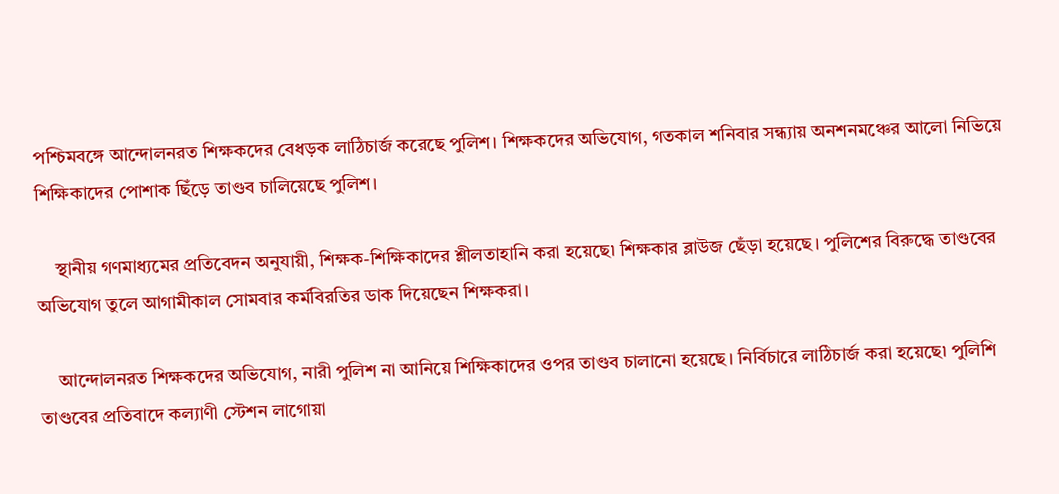পশ্চিমবঙ্গে আন্দোলনরত শিক্ষকদের বেধড়ক লাঠিচার্জ করেছে পুলিশ। শিক্ষকদের অভিযোগ, গতকাল শনিবার সন্ধ্যায় অনশনমঞ্চের আলো নিভিয়ে শিক্ষিকাদের পোশাক ছিঁড়ে তাণ্ডব চালিয়েছে পুলিশ।

    স্থানীয় গণমাধ্যমের প্রতিবেদন অনুযায়ী, শিক্ষক-শিক্ষিকাদের শ্লীলতাহানি করা হয়েছে৷ শিক্ষকার ব্লাউজ ছেঁড়া হয়েছে। পুলিশের বিরুদ্ধে তাণ্ডবের অভিযোগ তুলে আগামীকাল সোমবার কর্মবিরতির ডাক দিয়েছেন শিক্ষকরা।

    আন্দোলনরত শিক্ষকদের অভিযোগ, নারী পুলিশ না আনিয়ে শিক্ষিকাদের ওপর তাণ্ডব চালানো হয়েছে। নির্বিচারে লাঠিচার্জ করা হয়েছে৷ পুলিশি তাণ্ডবের প্রতিবাদে কল্যাণী স্টেশন লাগোয়া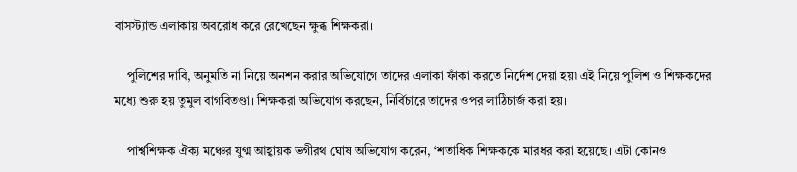বাসস্ট্যান্ড এলাকায় অবরোধ করে রেখেছেন ক্ষুব্ধ শিক্ষকরা।

    পুলিশের দাবি, অনুমতি না নিয়ে অনশন করার অভিযোগে তাদের এলাকা ফাঁকা করতে নির্দেশ দেয়া হয়৷ এই নিয়ে পুলিশ ও শিক্ষকদের মধ্যে শুরু হয় তুমুল বাগবিতণ্ডা। শিক্ষকরা অভিযোগ করছেন, নির্বিচারে তাদের ওপর লাঠিচার্জ করা হয়।

    পার্শ্বশিক্ষক ঐক্য মঞ্চের যুগ্ম আহ্বায়ক ভগীরথ ঘোষ অভিযোগ করেন, ‘শতাধিক শিক্ষককে মারধর করা হয়েছে। এটা কোনও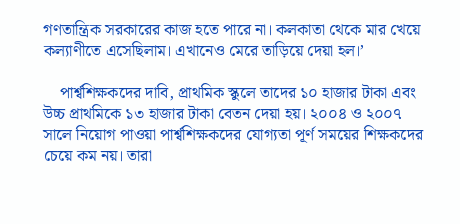গণতান্ত্রিক সরকারের কাজ হতে পারে না। কলকাতা থেকে মার খেয়ে কল্যাণীতে এসেছিলাম। এখানেও মেরে তাড়িয়ে দেয়া হল।’

    পার্শ্বশিক্ষকদের দাবি, প্রাথমিক স্কুলে তাদের ১০ হাজার টাকা এবং উচ্চ প্রাথমিকে ১৩ হাজার টাকা বেতন দেয়া হয়। ২০০৪ ও ২০০৭ সালে নিয়োগ পাওয়া পার্শ্বশিক্ষকদের যোগ্যতা পূর্ণ সময়ের শিক্ষকদের চেয়ে কম নয়। তারা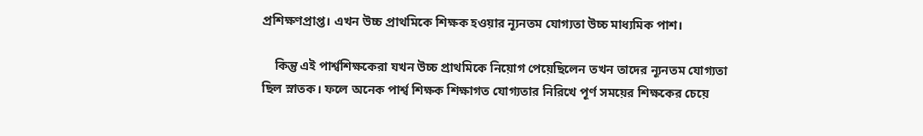প্রশিক্ষণপ্রাপ্ত। এখন উচ্চ প্রাথমিকে শিক্ষক হওয়ার ন্যূনতম যোগ্যতা উচ্চ মাধ্যমিক পাশ।

    কিন্তু এই পার্শ্বশিক্ষকেরা যখন উচ্চ প্রাথমিকে নিয়োগ পেয়েছিলেন তখন তাদের ন্যূনতম যোগ্যতা ছিল স্নাতক। ফলে অনেক পার্শ্ব শিক্ষক শিক্ষাগত যোগ্যতার নিরিখে পূর্ণ সময়ের শিক্ষকের চেয়ে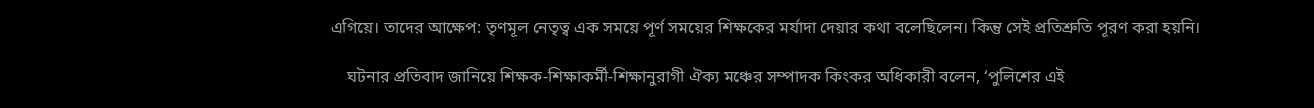এগিয়ে। তাদের আক্ষেপ: তৃণমূল নেতৃত্ব এক সময়ে পূর্ণ সময়ের শিক্ষকের মর্যাদা দেয়ার কথা বলেছিলেন। কিন্তু সেই প্রতিশ্রুতি পূরণ করা হয়নি।

    ঘটনার প্রতিবাদ জানিয়ে শিক্ষক-শিক্ষাকর্মী-শিক্ষানুরাগী ঐক্য মঞ্চের সম্পাদক কিংকর অধিকারী বলেন, ‘পুলিশের এই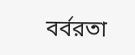বর্বরতা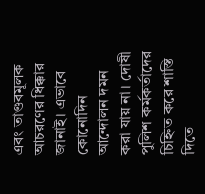এবং তাণ্ডবমূলক আচরণের ধিক্কার জানাই। এভাবে কোনোদিন আন্দোলন দমন করা যায় না। দোষী পুলিশ কর্মকর্তাদের চিহ্নিত করে শাস্তি দিতে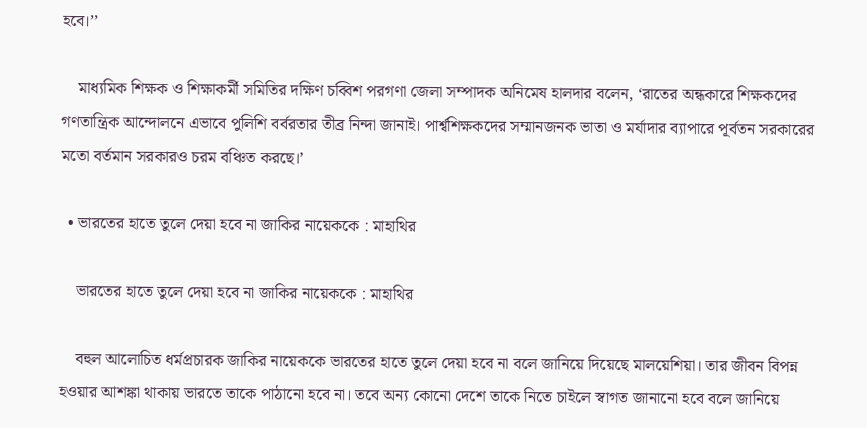হবে।’’

    মাধ্যমিক শিক্ষক ও শিক্ষাকর্মী সমিতির দক্ষিণ চব্বিশ পরগণা জেলা সম্পাদক অনিমেষ হালদার বলেন, ‘রাতের অন্ধকারে শিক্ষকদের গণতান্ত্রিক আন্দোলনে এভাবে পুলিশি বর্বরতার তীব্র নিন্দা জানাই। পার্শ্বশিক্ষকদের সম্মানজনক ভাতা ও মর্যাদার ব্যাপারে পূর্বতন সরকারের মতো বর্তমান সরকারও চরম বঞ্চিত করছে।’

  • ভারতের হাতে তুলে দেয়া হবে না জাকির নায়েককে : মাহাথির

    ভারতের হাতে তুলে দেয়া হবে না জাকির নায়েককে : মাহাথির

    বহুল আলোচিত ধর্মপ্রচারক জাকির নায়েককে ভারতের হাতে তুলে দেয়া হবে না বলে জানিয়ে দিয়েছে মালয়েশিয়া। তার জীবন বিপন্ন হওয়ার আশঙ্কা থাকায় ভারতে তাকে পাঠানো হবে না। তবে অন্য কোনো দেশে তাকে নিতে চাইলে স্বাগত জানানো হবে বলে জানিয়ে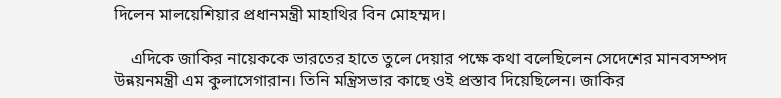দিলেন মালয়েশিয়ার প্রধানমন্ত্রী মাহাথির বিন মোহম্মদ।

    এদিকে জাকির নায়েককে ভারতের হাতে তুলে দেয়ার পক্ষে কথা বলেছিলেন সেদেশের মানবসম্পদ উন্নয়নমন্ত্রী এম কুলাসেগারান। তিনি মন্ত্রিসভার কাছে ওই প্রস্তাব দিয়েছিলেন। জাকির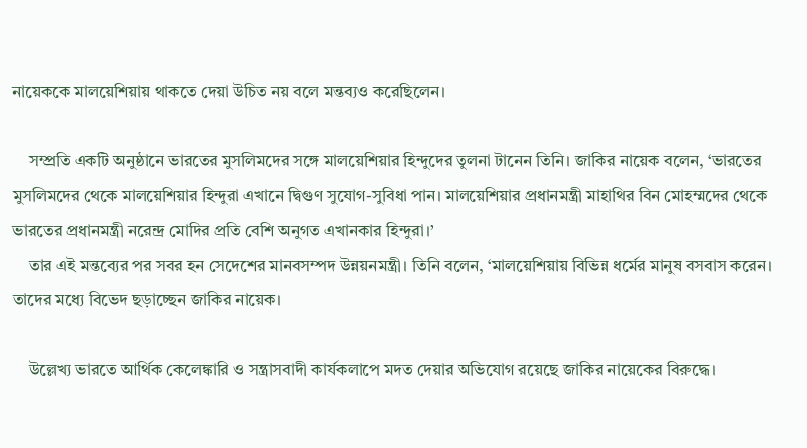নায়েককে মালয়েশিয়ায় থাকতে দেয়া উচিত নয় বলে মন্তব্যও করেছিলেন।

    সম্প্রতি একটি অনুষ্ঠানে ভারতের মুসলিমদের সঙ্গে মালয়েশিয়ার হিন্দুদের তুলনা টানেন তিনি। জাকির নায়েক বলেন, ‘ভারতের মুসলিমদের থেকে মালয়েশিয়ার হিন্দুরা এখানে দ্বিগুণ সুযোগ-সুবিধা পান। মালয়েশিয়ার প্রধানমন্ত্রী মাহাথির বিন মোহম্মদের থেকে ভারতের প্রধানমন্ত্রী নরেন্দ্র মোদির প্রতি বেশি অনুগত এখানকার হিন্দুরা।’
    তার এই মন্তব্যের পর সবর হন সেদেশের মানবসম্পদ উন্নয়নমন্ত্রী। তিনি বলেন, ‘মালয়েশিয়ায় বিভিন্ন ধর্মের মানুষ বসবাস করেন। তাদের মধ্যে বিভেদ ছড়াচ্ছেন জাকির নায়েক।

    উল্লেখ্য ভারতে আর্থিক কেলেঙ্কারি ও সন্ত্রাসবাদী কার্যকলাপে মদত দেয়ার অভিযোগ রয়েছে জাকির নায়েকের বিরুদ্ধে।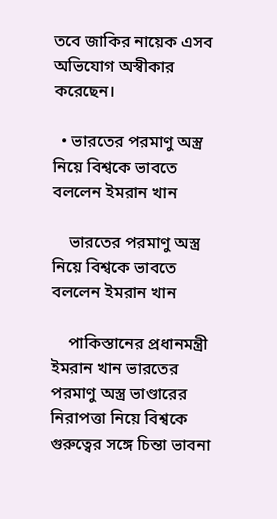তবে জাকির নায়েক এসব অভিযোগ অস্বীকার করেছেন।

  • ভারতের পরমাণু অস্ত্র নিয়ে বিশ্বকে ভাবতে বললেন ইমরান খান

    ভারতের পরমাণু অস্ত্র নিয়ে বিশ্বকে ভাবতে বললেন ইমরান খান

    পাকিস্তানের প্রধানমন্ত্রী ইমরান খান ভারতের পরমাণু অস্ত্র ভাণ্ডারের নিরাপত্তা নিয়ে বিশ্বকে গুরুত্বের সঙ্গে চিন্তা ভাবনা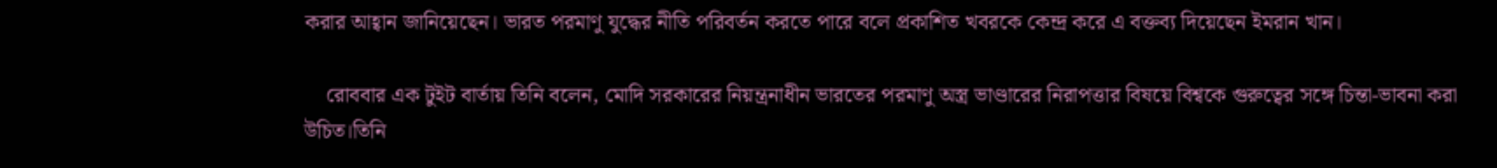করার আহ্বান জানিয়েছেন। ভারত পরমাণু যুদ্ধের নীতি পরিবর্তন করতে পারে বলে প্রকাশিত খবরকে কেন্দ্র করে এ বক্তব্য দিয়েছেন ইমরান খান।

    রোববার এক টুইট বার্তায় তিনি বলেন, মোদি সরকারের নিয়ন্ত্রনাধীন ভারতের পরমাণু অস্ত্র ভাণ্ডারের নিরাপত্তার বিষয়ে বিশ্বকে গুরুত্বের সঙ্গে চিন্তা-ভাবনা করা উচিত।তিনি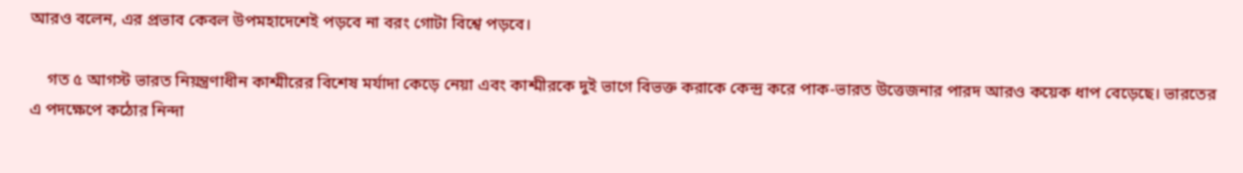আরও বলেন, এর প্রভাব কেবল উপমহাদেশেই পড়বে না বরং গোটা বিশ্বে পড়বে।

    গত ৫ আগস্ট ভারত নিয়ন্ত্রণাধীন কাশ্মীরের বিশেষ মর্যাদা কেড়ে নেয়া এবং কাশ্মীরকে দুই ভাগে বিভক্ত করাকে কেন্দ্র করে পাক-ভারত উত্তেজনার পারদ আরও কয়েক ধাপ বেড়েছে। ভারতের এ পদক্ষেপে কঠোর নিন্দা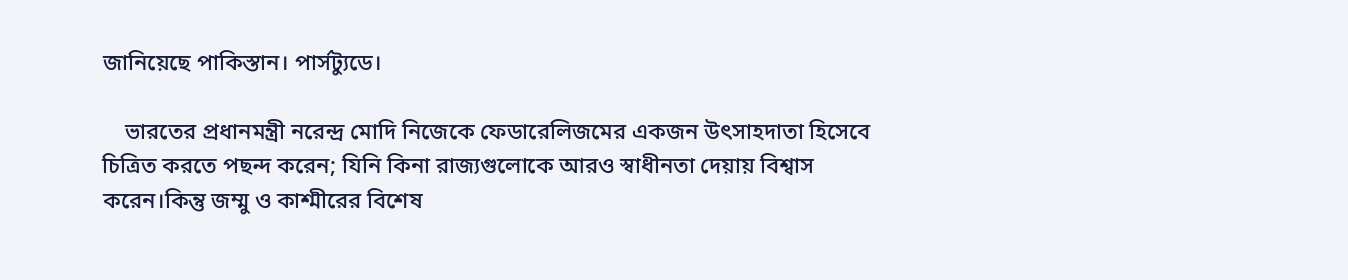জানিয়েছে পাকিস্তান। পার্সট্যুডে।

    ভারতের প্রধানমন্ত্রী নরেন্দ্র মোদি নিজেকে ফেডারেলিজমের একজন উৎসাহদাতা হিসেবে চিত্রিত করতে পছন্দ করেন; যিনি কিনা রাজ্যগুলোকে আরও স্বাধীনতা দেয়ায় বিশ্বাস করেন।কিন্তু জম্মু ও কাশ্মীরের বিশেষ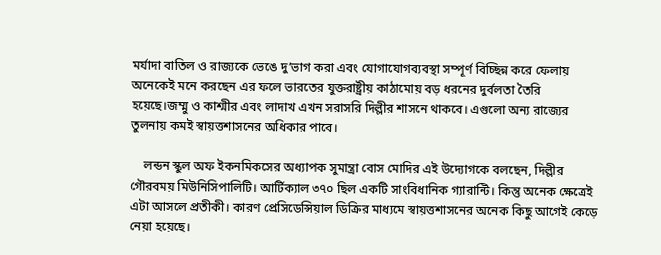মর্যাদা বাতিল ও রাজ্যকে ভেঙে দু’ভাগ করা এবং যোগাযোগব্যবস্থা সম্পূর্ণ বিচ্ছিন্ন করে ফেলায় অনেকেই মনে করছেন এর ফলে ভারতের যুক্তরাষ্ট্রীয় কাঠামোয় বড় ধরনের দুর্বলতা তৈরি হয়েছে।জম্মু ও কাশ্মীর এবং লাদাখ এখন সরাসরি দিল্লীর শাসনে থাকবে। এগুলো অন্য রাজ্যের তুলনায় কমই স্বায়ত্তশাসনের অধিকার পাবে।

    লন্ডন স্কুল অফ ইকনমিকসের অধ্যাপক সুমান্ত্রা বোস মোদির এই উদ্যোগকে বলছেন, দিল্লীর গৌরবময় মিউনিসিপালিটি। আর্টিক্যাল ৩৭০ ছিল একটি সাংবিধানিক গ্যারান্টি। কিন্তু অনেক ক্ষেত্রেই এটা আসলে প্রতীকী। কারণ প্রেসিডেন্সিয়াল ডিক্রির মাধ্যমে স্বায়ত্তশাসনের অনেক কিছু আগেই কেড়ে নেয়া হয়েছে।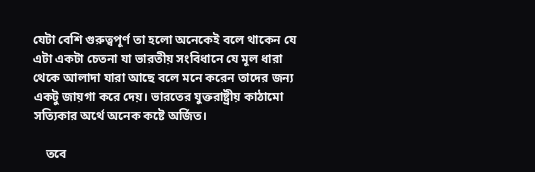যেটা বেশি গুরুত্বপূর্ণ তা হলো অনেকেই বলে থাকেন যে এটা একটা চেতনা যা ভারতীয় সংবিধানে যে মূল ধারা থেকে আলাদা যারা আছে বলে মনে করেন তাদের জন্য একটু জায়গা করে দেয়। ভারতের যুক্তরাষ্ট্রীয় কাঠামো সত্যিকার অর্থে অনেক কষ্টে অর্জিত।

    তবে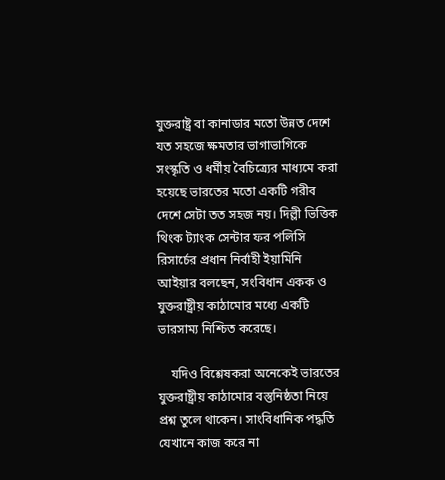যুক্তরাষ্ট্র বা কানাডার মতো উন্নত দেশে যত সহজে ক্ষমতার ভাগাভাগিকে সংস্কৃতি ও ধর্মীয় বৈচিত্র্যের মাধ্যমে করা হয়েছে ভারতের মতো একটি গরীব দেশে সেটা তত সহজ নয়। দিল্লী ভিত্তিক থিংক ট্যাংক সেন্টার ফর পলিসি রিসার্চের প্রধান নির্বাহী ইয়ামিনি আইয়ার বলছেন, সংবিধান একক ও যুক্তরাষ্ট্রীয় কাঠামোর মধ্যে একটি ভারসাম্য নিশ্চিত করেছে।

    যদিও বিশ্লেষকরা অনেকেই ভারতের যুক্তরাষ্ট্রীয় কাঠামোর বস্তুনিষ্ঠতা নিয়ে প্রশ্ন তুলে থাকেন। সাংবিধানিক পদ্ধতি যেখানে কাজ করে না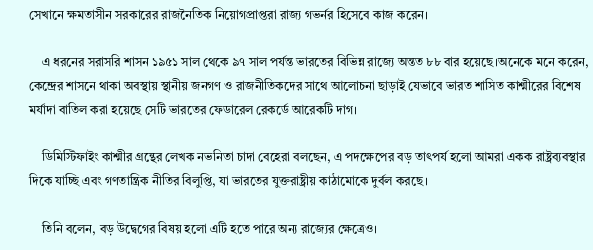সেখানে ক্ষমতাসীন সরকারের রাজনৈতিক নিয়োগপ্রাপ্তরা রাজ্য গভর্নর হিসেবে কাজ করেন।

    এ ধরনের সরাসরি শাসন ১৯৫১ সাল থেকে ৯৭ সাল পর্যন্ত ভারতের বিভিন্ন রাজ্যে অন্তত ৮৮ বার হয়েছে।অনেকে মনে করেন, কেন্দ্রের শাসনে থাকা অবস্থায় স্থানীয় জনগণ ও রাজনীতিকদের সাথে আলোচনা ছাড়াই যেভাবে ভারত শাসিত কাশ্মীরের বিশেষ মর্যাদা বাতিল করা হয়েছে সেটি ভারতের ফেডারেল রেকর্ডে আরেকটি দাগ।

    ডিমিস্টিফাইং কাশ্মীর গ্রন্থের লেখক নভনিতা চাদা বেহেরা বলছেন, এ পদক্ষেপের বড় তাৎপর্য হলো আমরা একক রাষ্ট্রব্যবস্থার দিকে যাচ্ছি এবং গণতান্ত্রিক নীতির বিলুপ্তি, যা ভারতের যুক্তরাষ্ট্রীয় কাঠামোকে দুর্বল করছে।

    তিনি বলেন, বড় উদ্বেগের বিষয় হলো এটি হতে পারে অন্য রাজ্যের ক্ষেত্রেও।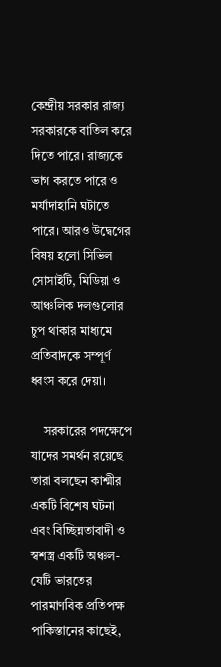কেন্দ্রীয় সরকার রাজ্য সরকারকে বাতিল করে দিতে পারে। রাজ্যকে ভাগ করতে পারে ও মর্যাদাহানি ঘটাতে পারে। আরও উদ্বেগের বিষয় হলো সিভিল সোসাইটি, মিডিয়া ও আঞ্চলিক দলগুলোর চুপ থাকার মাধ্যমে প্রতিবাদকে সম্পূর্ণ ধ্বংস করে দেয়া।

    সরকারের পদক্ষেপে যাদের সমর্থন রয়েছে তারা বলছেন কাশ্মীর একটি বিশেষ ঘটনা এবং বিচ্ছিন্নতাবাদী ও স্বশস্ত্র একটি অঞ্চল- যেটি ভারতের পারমাণবিক প্রতিপক্ষ পাকিস্তানের কাছেই,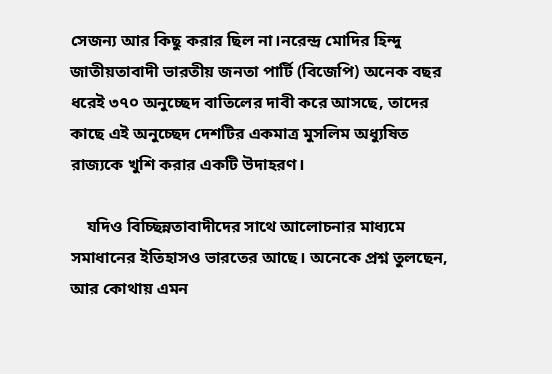সেজন্য আর কিছু করার ছিল না।নরেন্দ্র মোদির হিন্দু জাতীয়তাবাদী ভারতীয় জনতা পার্টি (বিজেপি) অনেক বছর ধরেই ৩৭০ অনুচ্ছেদ বাতিলের দাবী করে আসছে, তাদের কাছে এই অনুচ্ছেদ দেশটির একমাত্র মুসলিম অধ্যুষিত রাজ্যকে খুশি করার একটি উদাহরণ।

    যদিও বিচ্ছিন্নতাবাদীদের সাথে আলোচনার মাধ্যমে সমাধানের ইতিহাসও ভারতের আছে। অনেকে প্রশ্ন তুলছেন, আর কোথায় এমন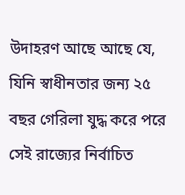উদাহরণ আছে আছে যে, যিনি স্বাধীনতার জন্য ২৫ বছর গেরিলা যুদ্ধ করে পরে সেই রাজ্যের নির্বাচিত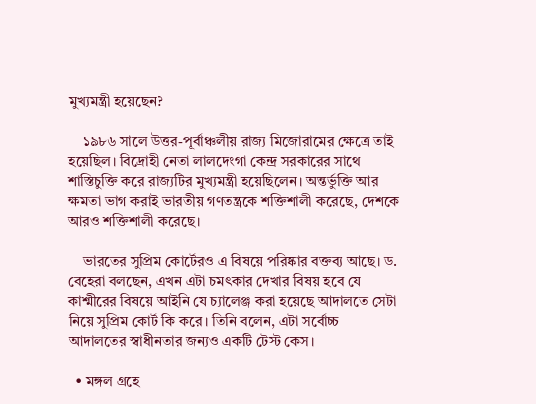মুখ্যমন্ত্রী হয়েছেন?

    ১৯৮৬ সালে উত্তর-পূর্বাঞ্চলীয় রাজ্য মিজোরামের ক্ষেত্রে তাই হয়েছিল। বিদ্রোহী নেতা লালদেংগা কেন্দ্র সরকারের সাথে শাস্তিচুক্তি করে রাজ্যটির মুখ্যমন্ত্রী হয়েছিলেন। অন্তর্ভুক্তি আর ক্ষমতা ভাগ করাই ভারতীয় গণতন্ত্রকে শক্তিশালী করেছে, দেশকে আরও শক্তিশালী করেছে।

    ভারতের সুপ্রিম কোর্টেরও এ বিষয়ে পরিষ্কার বক্তব্য আছে। ড. বেহেরা বলছেন, এখন এটা চমৎকার দেখার বিষয় হবে যে কাশ্মীরের বিষয়ে আইনি যে চ্যালেঞ্জ করা হয়েছে আদালতে সেটা নিয়ে সুপ্রিম কোর্ট কি করে। তিনি বলেন, এটা সর্বোচ্চ আদালতের স্বাধীনতার জন্যও একটি টেস্ট কেস।

  • মঙ্গল গ্রহে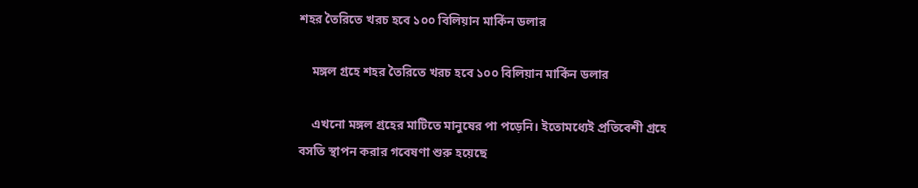শহর তৈরিতে খরচ হবে ১০০ বিলিয়ান মার্কিন ডলার

    মঙ্গল গ্রহে শহর তৈরিতে খরচ হবে ১০০ বিলিয়ান মার্কিন ডলার

    এখনো মঙ্গল গ্রহের মাটিতে মানুষের পা পড়েনি। ইতোমধ্যেই প্রতিবেশী গ্রহে বসতি স্থাপন করার গবেষণা শুরু হয়েছে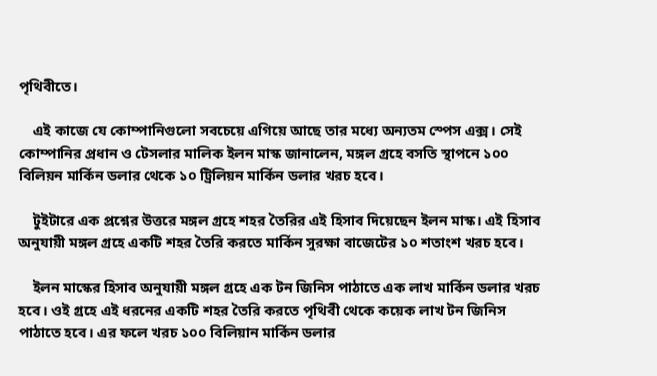পৃথিবীতে।

    এই কাজে যে কোম্পানিগুলো সবচেয়ে এগিয়ে আছে তার মধ্যে অন্যতম স্পেস এক্স। সেই কোম্পানির প্রধান ও টেসলার মালিক ইলন মাস্ক জানালেন, মঙ্গল গ্রহে বসতি স্থাপনে ১০০ বিলিয়ন মার্কিন ডলার থেকে ১০ ট্রিলিয়ন মার্কিন ডলার খরচ হবে।

    টুইটারে এক প্রশ্নের উত্তরে মঙ্গল গ্রহে শহর তৈরির এই হিসাব দিয়েছেন ইলন মাস্ক। এই হিসাব অনুযায়ী মঙ্গল গ্রহে একটি শহর তৈরি করতে মার্কিন সুরক্ষা বাজেটের ১০ শতাংশ খরচ হবে।

    ইলন মাস্কের হিসাব অনুযায়ী মঙ্গল গ্রহে এক টন জিনিস পাঠাতে এক লাখ মার্কিন ডলার খরচ হবে। ওই গ্রহে এই ধরনের একটি শহর তৈরি করতে পৃথিবী থেকে কয়েক লাখ টন জিনিস পাঠাতে হবে। এর ফলে খরচ ১০০ বিলিয়ান মার্কিন ডলার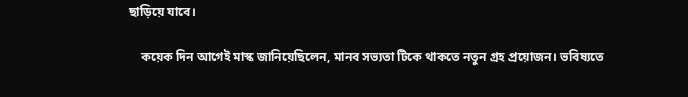ছাড়িয়ে যাবে।

    কয়েক দিন আগেই মাস্ক জানিয়েছিলেন, মানব সভ্যতা টিকে থাকতে নতুন গ্রহ প্রয়োজন। ভবিষ্যতে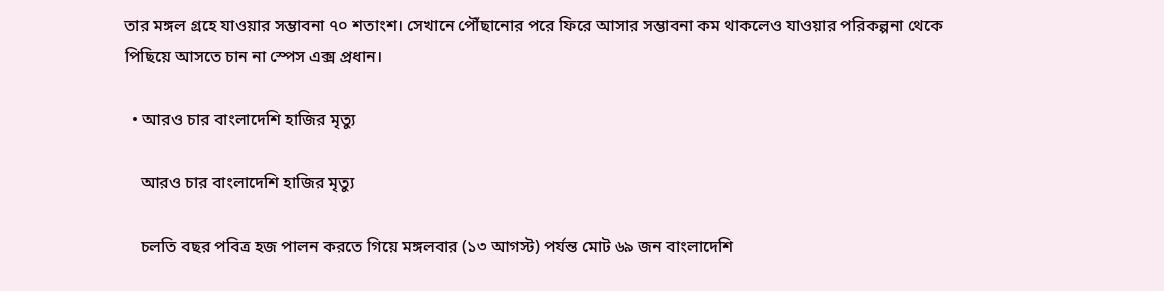তার মঙ্গল গ্রহে যাওয়ার সম্ভাবনা ৭০ শতাংশ। সেখানে পৌঁছানোর পরে ফিরে আসার সম্ভাবনা কম থাকলেও যাওয়ার পরিকল্পনা থেকে পিছিয়ে আসতে চান না স্পেস এক্স প্রধান।

  • আরও চার বাংলাদেশি হাজির মৃত্যু

    আরও চার বাংলাদেশি হাজির মৃত্যু

    চলতি বছর পবিত্র হজ পালন করতে গিয়ে মঙ্গলবার (১৩ আগস্ট) পর্যন্ত মোট ৬৯ জন বাংলাদেশি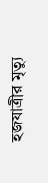হজযাত্রীর মৃত্যু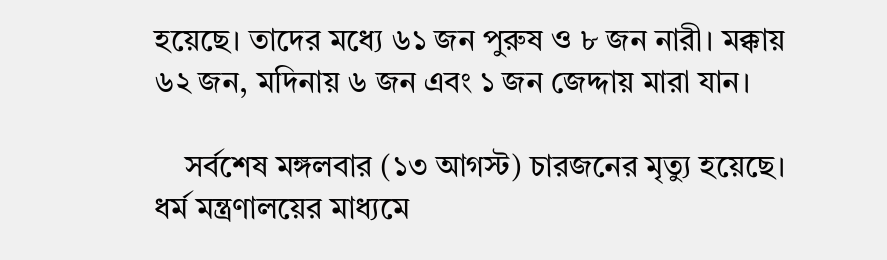হয়েছে। তাদের মধ্যে ৬১ জন পুরুষ ও ৮ জন নারী। মক্কায় ৬২ জন, মদিনায় ৬ জন এবং ১ জন জেদ্দায় মারা যান।

    সর্বশেষ মঙ্গলবার (১৩ আগস্ট) চারজনের মৃত্যু হয়েছে। ধর্ম মন্ত্রণালয়ের মাধ্যমে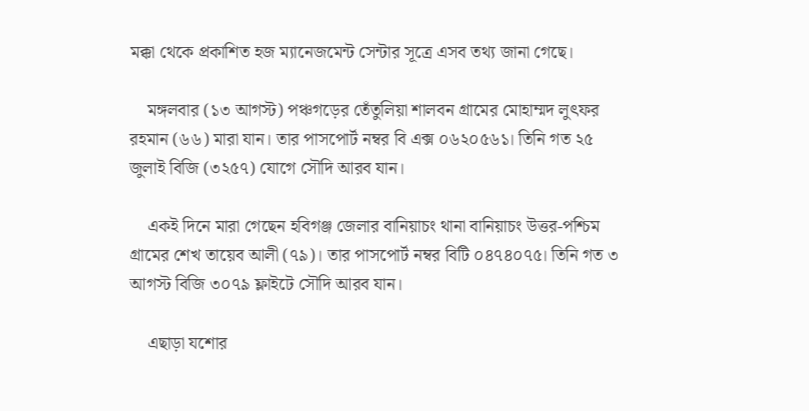মক্কা থেকে প্রকাশিত হজ ম্যানেজমেন্ট সেন্টার সূত্রে এসব তথ্য জানা গেছে।

    মঙ্গলবার (১৩ আগস্ট) পঞ্চগড়ের তেঁতুলিয়া শালবন গ্রামের মোহাম্মদ লুৎফর রহমান (৬৬) মারা যান। তার পাসপোর্ট নম্বর বি এক্স ০৬২০৫৬১। তিনি গত ২৫ জুলাই বিজি (৩২৫৭) যোগে সৌদি আরব যান।

    একই দিনে মারা গেছেন হবিগঞ্জ জেলার বানিয়াচং থানা বানিয়াচং উত্তর-পশ্চিম গ্রামের শেখ তায়েব আলী (৭৯)। তার পাসপোর্ট নম্বর বিটি ০৪৭৪০৭৫। তিনি গত ৩ আগস্ট বিজি ৩০৭৯ ফ্লাইটে সৌদি আরব যান।

    এছাড়া যশোর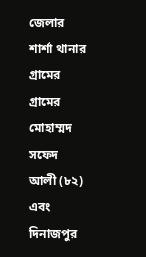জেলার শার্শা থানার গ্রামের গ্রামের মোহাম্মদ সফেদ আলী (৮২) এবং দিনাজপুর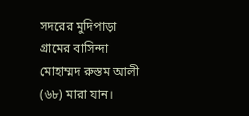সদরের মুদিপাড়া গ্রামের বাসিন্দা মোহাম্মদ রুস্তম আলী (৬৮) মারা যান।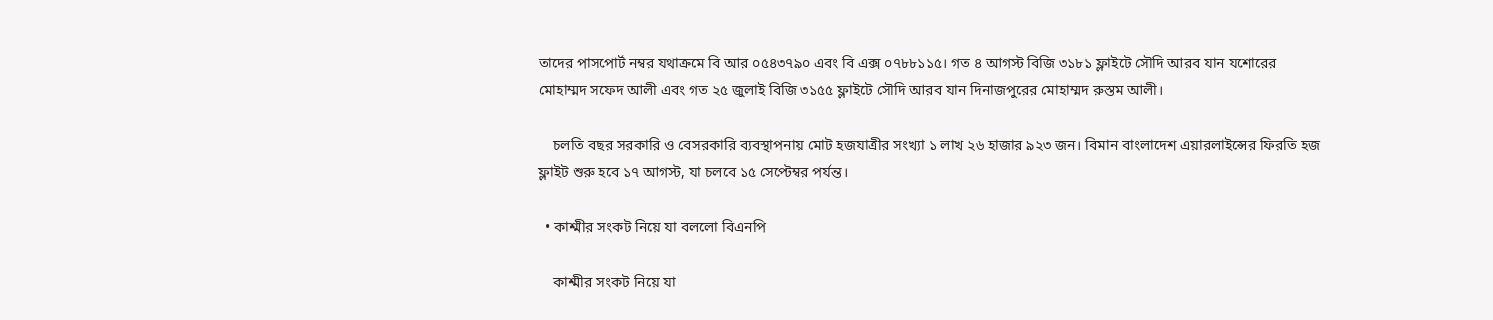তাদের পাসপোর্ট নম্বর যথাক্রমে বি আর ০৫৪৩৭৯০ এবং বি এক্স ০৭৮৮১১৫। গত ৪ আগস্ট বিজি ৩১৮১ ফ্লাইটে সৌদি আরব যান যশোরের মোহাম্মদ সফেদ আলী এবং গত ২৫ জুলাই বিজি ৩১৫৫ ফ্লাইটে সৌদি আরব যান দিনাজপুরের মোহাম্মদ রুস্তম আলী।

    চলতি বছর সরকারি ও বেসরকারি ব্যবস্থাপনায় মোট হজযাত্রীর সংখ্যা ১ লাখ ২৬ হাজার ৯২৩ জন। বিমান বাংলাদেশ এয়ারলাইন্সের ফিরতি হজ ফ্লাইট শুরু হবে ১৭ আগস্ট, যা চলবে ১৫ সেপ্টেম্বর পর্যন্ত।

  • কাশ্মীর সংকট নিয়ে যা বললো বিএনপি

    কাশ্মীর সংকট নিয়ে যা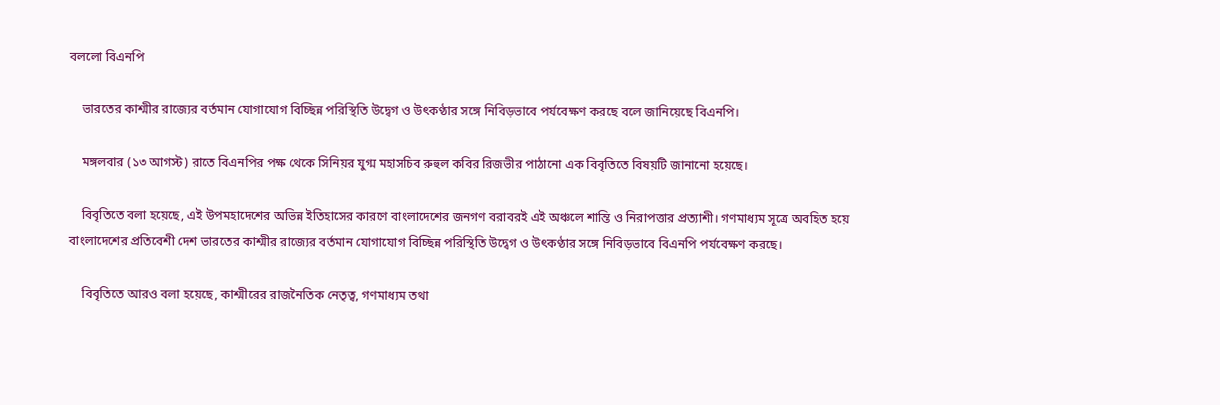বললো বিএনপি

    ভারতের কাশ্মীর রাজ্যের বর্তমান যোগাযোগ বিচ্ছিন্ন পরিস্থিতি উদ্বেগ ও উৎকণ্ঠার সঙ্গে নিবিড়ভাবে পর্যবেক্ষণ করছে বলে জানিয়েছে বিএনপি।

    মঙ্গলবার (১৩ আগস্ট) রাতে বিএনপির পক্ষ থেকে সিনিয়র যুগ্ম মহাসচিব রুহুল কবির রিজভীর পাঠানো এক বিবৃতিতে বিষয়টি জানানো হয়েছে।

    বিবৃতিতে বলা হয়েছে, এই উপমহাদেশের অভিন্ন ইতিহাসের কারণে বাংলাদেশের জনগণ বরাবরই এই অঞ্চলে শান্তি ও নিরাপত্তার প্রত্যাশী। গণমাধ্যম সূত্রে অবহিত হয়ে বাংলাদেশের প্রতিবেশী দেশ ভারতের কাশ্মীর রাজ্যের বর্তমান যোগাযোগ বিচ্ছিন্ন পরিস্থিতি উদ্বেগ ও উৎকণ্ঠার সঙ্গে নিবিড়ভাবে বিএনপি পর্যবেক্ষণ করছে।

    বিবৃতিতে আরও বলা হয়েছে, কাশ্মীরের রাজনৈতিক নেতৃত্ব, গণমাধ্যম তথা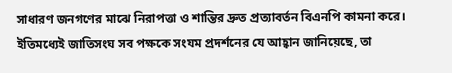সাধারণ জনগণের মাঝে নিরাপত্তা ও শান্তির দ্রুত প্রত্যাবর্তন বিএনপি কামনা করে। ইতিমধ্যেই জাতিসংঘ সব পক্ষকে সংযম প্রদর্শনের যে আহ্বান জানিয়েছে, তা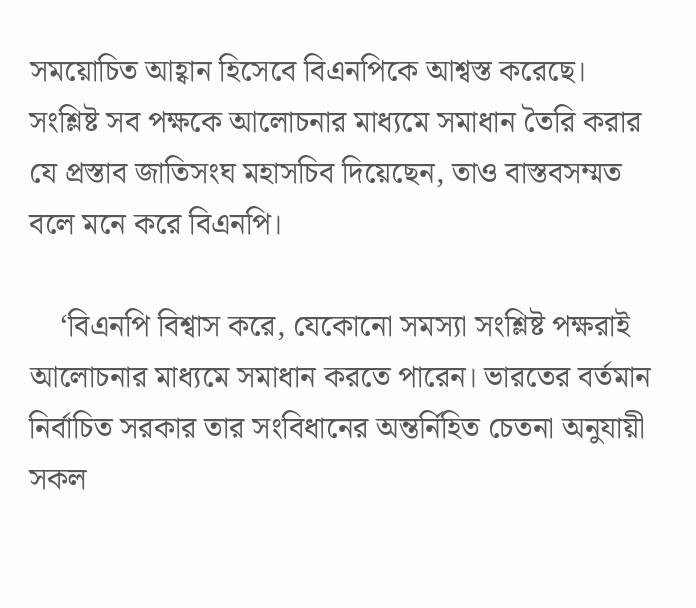সময়োচিত আহ্বান হিসেবে বিএনপিকে আশ্বস্ত করেছে। সংশ্লিষ্ট সব পক্ষকে আলোচনার মাধ্যমে সমাধান তৈরি করার যে প্রস্তাব জাতিসংঘ মহাসচিব দিয়েছেন, তাও বাস্তবসম্মত বলে মনে করে বিএনপি।

    ‘বিএনপি বিশ্বাস করে, যেকোনো সমস্যা সংশ্লিষ্ট পক্ষরাই আলোচনার মাধ্যমে সমাধান করতে পারেন। ভারতের বর্তমান নির্বাচিত সরকার তার সংবিধানের অন্তর্নিহিত চেতনা অনুযায়ী সকল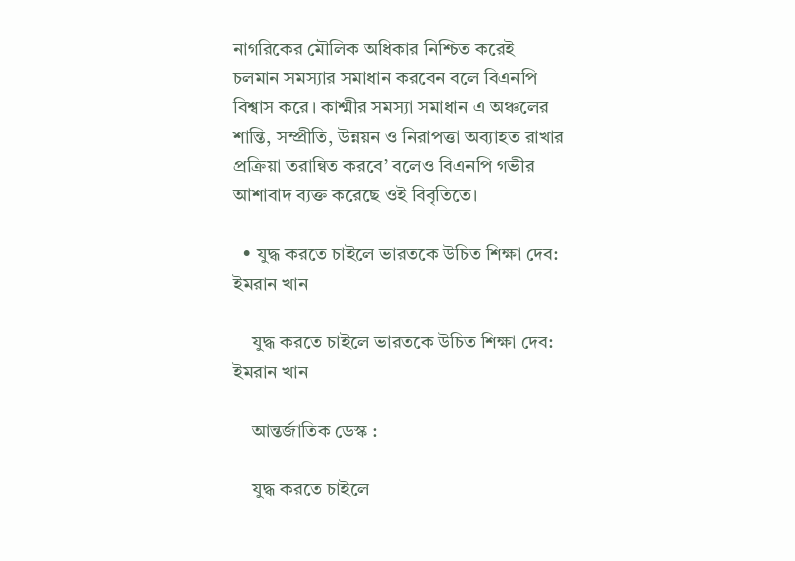নাগরিকের মৌলিক অধিকার নিশ্চিত করেই চলমান সমস্যার সমাধান করবেন বলে বিএনপি বিশ্বাস করে। কাশ্মীর সমস্যা সমাধান এ অঞ্চলের শান্তি, সম্প্রীতি, উন্নয়ন ও নিরাপত্তা অব্যাহত রাখার প্রক্রিয়া তরান্বিত করবে’ বলেও বিএনপি গভীর আশাবাদ ব্যক্ত করেছে ওই বিবৃতিতে।

  • যুদ্ধ করতে চাইলে ভারতকে উচিত শিক্ষা দেব: ইমরান খান

    যুদ্ধ করতে চাইলে ভারতকে উচিত শিক্ষা দেব: ইমরান খান

    আন্তর্জাতিক ডেস্ক :

    যুদ্ধ করতে চাইলে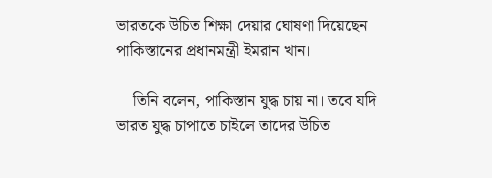ভারতকে উচিত শিক্ষা দেয়ার ঘোষণা দিয়েছেন পাকিস্তানের প্রধানমন্ত্রী ইমরান খান।

    তিনি বলেন, পাকিস্তান যুদ্ধ চায় না। তবে যদি ভারত যুদ্ধ চাপাতে চাইলে তাদের উচিত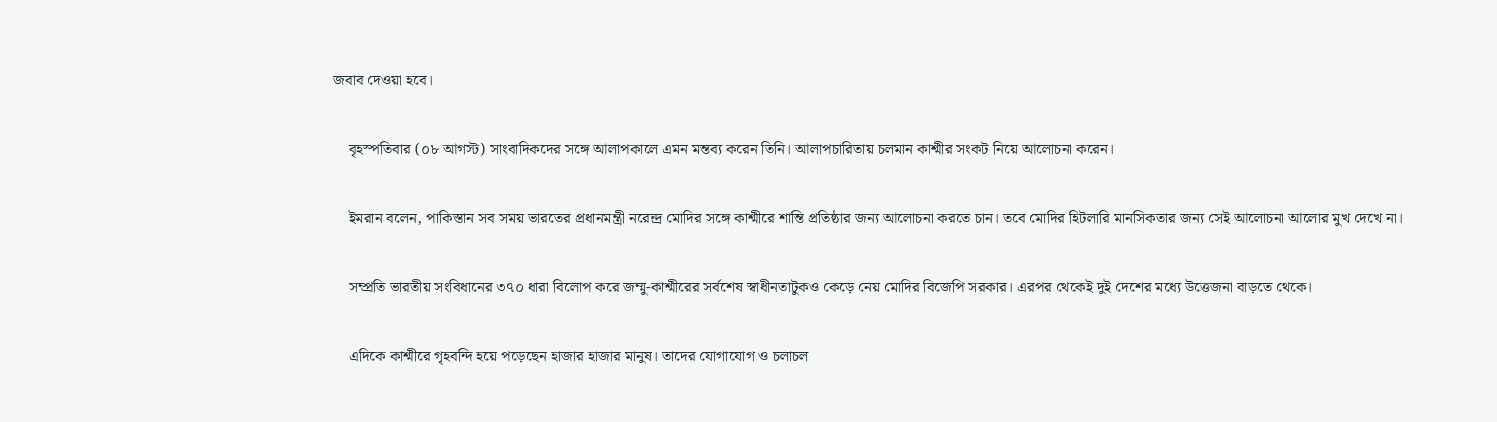জবাব দেওয়া হবে।

    বৃহস্পতিবার (০৮ আগস্ট) সাংবাদিকদের সঙ্গে আলাপকালে এমন মন্তব্য করেন তিনি। আলাপচারিতায় চলমান কাশ্মীর সংকট নিয়ে আলোচনা করেন।

    ইমরান বলেন, পাকিস্তান সব সময় ভারতের প্রধানমন্ত্রী নরেন্দ্র মোদির সঙ্গে কাশ্মীরে শান্তি প্রতিষ্ঠার জন্য আলোচনা করতে চান। তবে মোদির হিটলারি মানসিকতার জন্য সেই আলোচনা আলোর মুখ দেখে না।

    সম্প্রতি ভারতীয় সংবিধানের ৩৭০ ধারা বিলোপ করে জম্মু-কাশ্মীরের সর্বশেষ স্বাধীনতাটুকও কেড়ে নেয় মোদির বিজেপি সরকার। এরপর থেকেই দুই দেশের মধ্যে উত্তেজনা বাড়তে থেকে।

    এদিকে কাশ্মীরে গৃহবন্দি হয়ে পড়েছেন হাজার হাজার মানুষ। তাদের যোগাযোগ ও চলাচল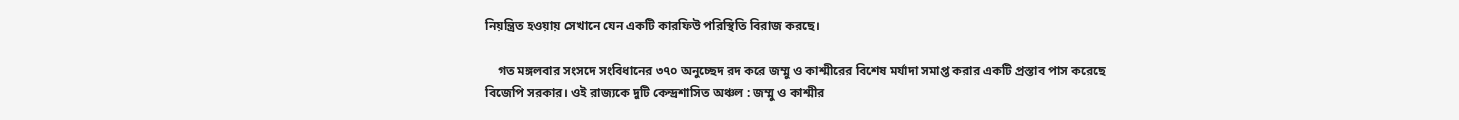নিয়ন্ত্রিত হওয়ায় সেখানে যেন একটি কারফিউ পরিস্থিতি বিরাজ করছে।

    গত মঙ্গলবার সংসদে সংবিধানের ৩৭০ অনুচ্ছেদ রদ করে জম্মু ও কাশ্মীরের বিশেষ মর্যাদা সমাপ্ত করার একটি প্রস্তাব পাস করেছে বিজেপি সরকার। ওই রাজ্যকে দুটি কেন্দ্রশাসিত অঞ্চল : জম্মু ও কাশ্মীর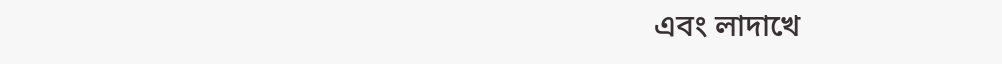এবং লাদাখে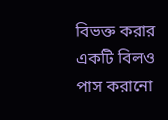বিভক্ত করার একটি বিলও পাস করানো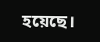হয়েছে।